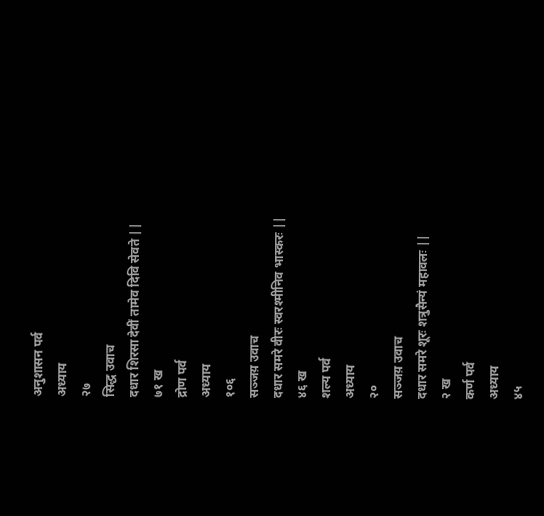अनुशासन पर्व
अध्याय
२७
सिद्ध उवाच
दधार शिरसा देवीं तामेव दिवि सेवते ||
७१ ख
द्रोण पर्व
अध्याय
१०६
सञ्जय़ उवाच
दधार समरे वीरः स्वरश्मीनिव भास्करः ||
४६ ख
शल्य पर्व
अध्याय
२०
सञ्जय़ उवाच
दधार समरे शूरः शत्रुसैन्यं महावलः ||
२ ख
कर्ण पर्व
अध्याय
४५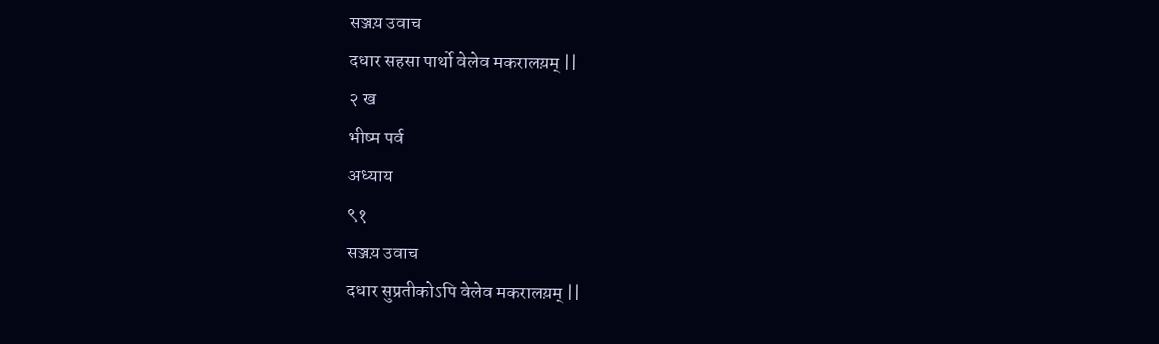सञ्जय़ उवाच
दधार सहसा पार्थो वेलेव मकरालय़म् ||
२ ख
भीष्म पर्व
अध्याय
९१
सञ्जय़ उवाच
दधार सुप्रतीकोऽपि वेलेव मकरालय़म् ||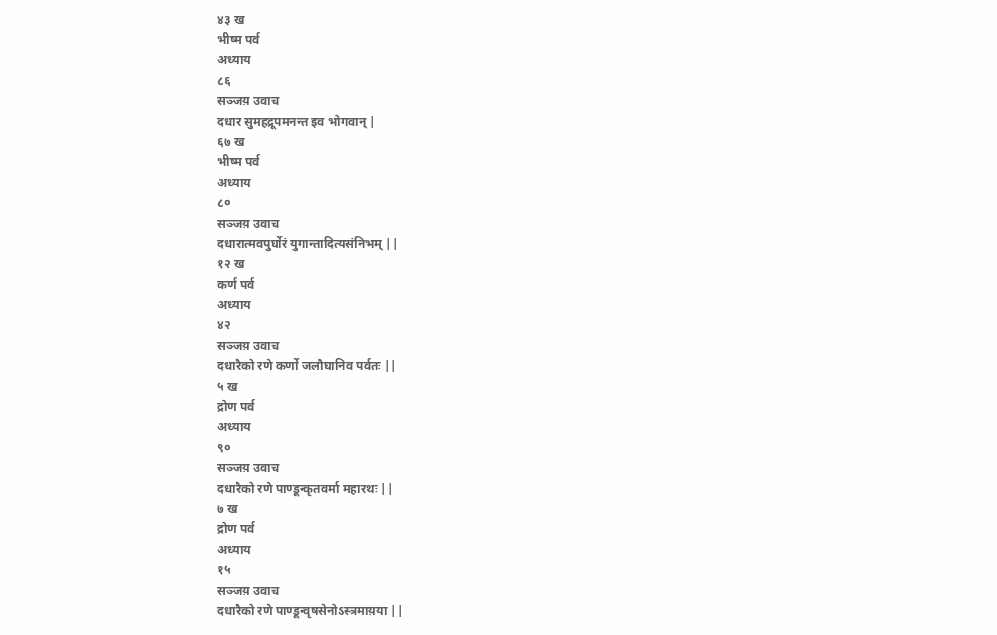४३ ख
भीष्म पर्व
अध्याय
८६
सञ्जय़ उवाच
दधार सुमहद्रूपमनन्त इव भोगवान् |
६७ ख
भीष्म पर्व
अध्याय
८०
सञ्जय़ उवाच
दधारात्मवपुर्घोरं युगान्तादित्यसंनिभम् ||
१२ ख
कर्ण पर्व
अध्याय
४२
सञ्जय़ उवाच
दधारैको रणे कर्णो जलौघानिव पर्वतः ||
५ ख
द्रोण पर्व
अध्याय
९०
सञ्जय़ उवाच
दधारैको रणे पाण्डून्कृतवर्मा महारथः ||
७ ख
द्रोण पर्व
अध्याय
१५
सञ्जय़ उवाच
दधारैको रणे पाण्डून्वृषसेनोऽस्त्रमाय़या ||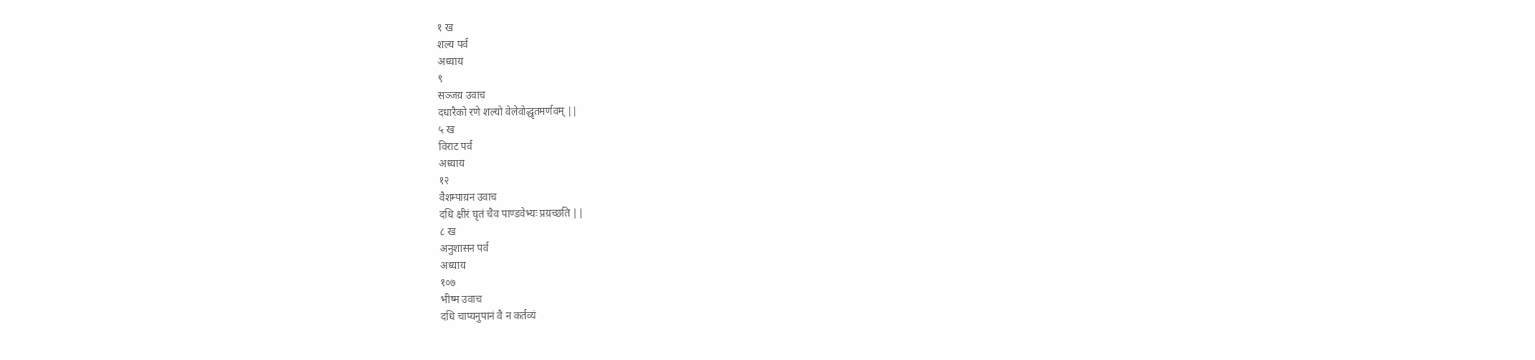१ ख
शल्य पर्व
अध्याय
९
सञ्जय़ उवाच
दधारैको रणे शल्यो वेलेवोद्धृतमर्णवम् ||
५ ख
विराट पर्व
अध्याय
१२
वैशम्पाय़न उवाच
दधि क्षीरं घृतं चैव पाण्डवेभ्यः प्रय़च्छति ||
८ ख
अनुशासन पर्व
अध्याय
१०७
भीष्म उवाच
दधि चाप्यनुपानं वै न कर्तव्यं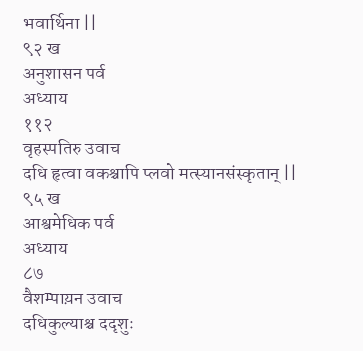भवार्थिना ||
९२ ख
अनुशासन पर्व
अध्याय
११२
वृहस्पतिरु उवाच
दधि हृत्वा वकश्चापि प्लवो मत्स्यानसंस्कृतान् ||
९५ ख
आश्वमेधिक पर्व
अध्याय
८७
वैशम्पाय़न उवाच
दधिकुल्याश्च ददृशुः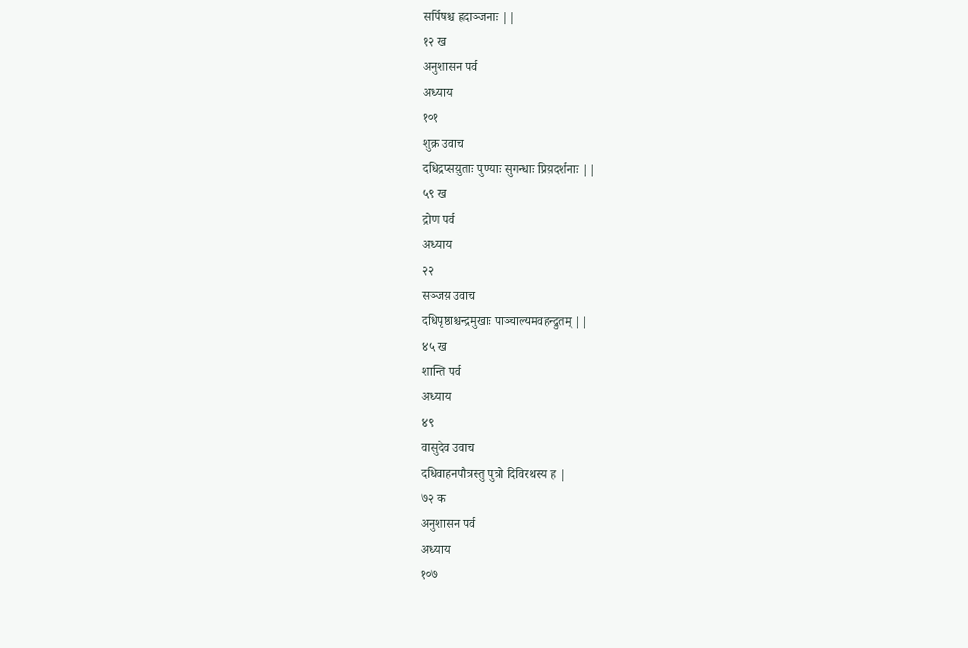सर्पिषश्च ह्रदाञ्जनाः ||
१२ ख
अनुशासन पर्व
अध्याय
१०१
शुक्र उवाच
दधिद्रप्सय़ुताः पुण्याः सुगन्धाः प्रिय़दर्शनाः ||
५९ ख
द्रोण पर्व
अध्याय
२२
सञ्जय़ उवाच
दधिपृष्ठाश्चन्द्रमुखाः पाञ्चाल्यमवहन्द्रुतम् ||
४५ ख
शान्ति पर्व
अध्याय
४९
वासुदेव उवाच
दधिवाहनपौत्रस्तु पुत्रो दिविरथस्य ह |
७२ क
अनुशासन पर्व
अध्याय
१०७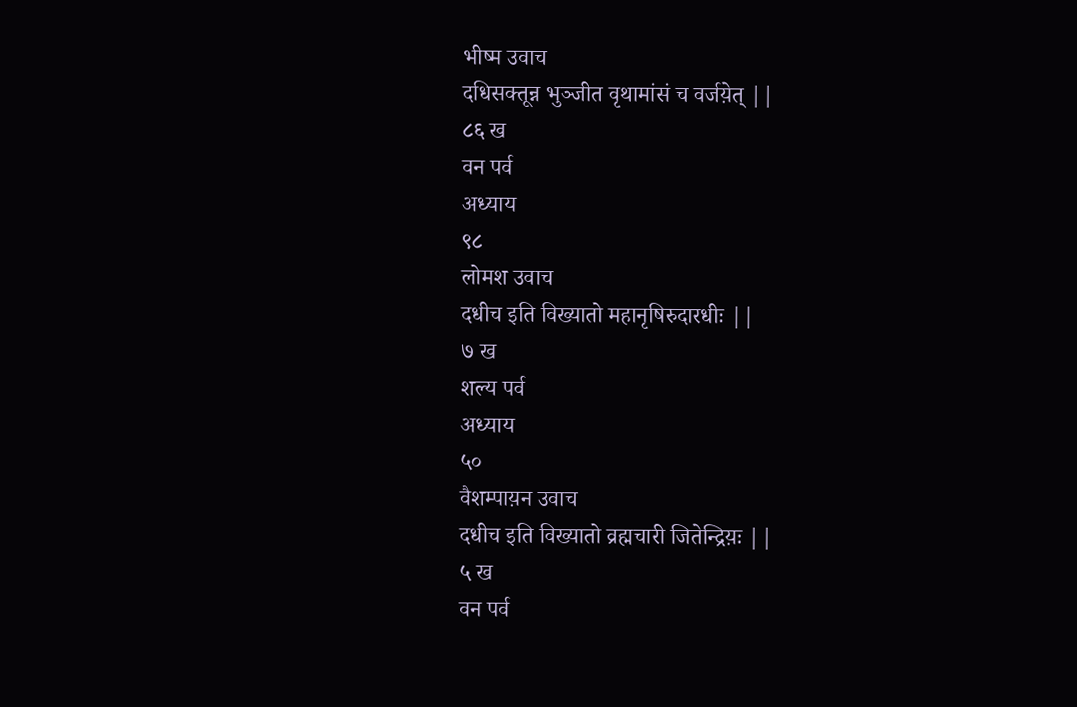भीष्म उवाच
दधिसक्तून्न भुञ्जीत वृथामांसं च वर्जय़ेत् ||
८६ ख
वन पर्व
अध्याय
९८
लोमश उवाच
दधीच इति विख्यातो महानृषिरुदारधीः ||
७ ख
शल्य पर्व
अध्याय
५०
वैशम्पाय़न उवाच
दधीच इति विख्यातो व्रह्मचारी जितेन्द्रिय़ः ||
५ ख
वन पर्व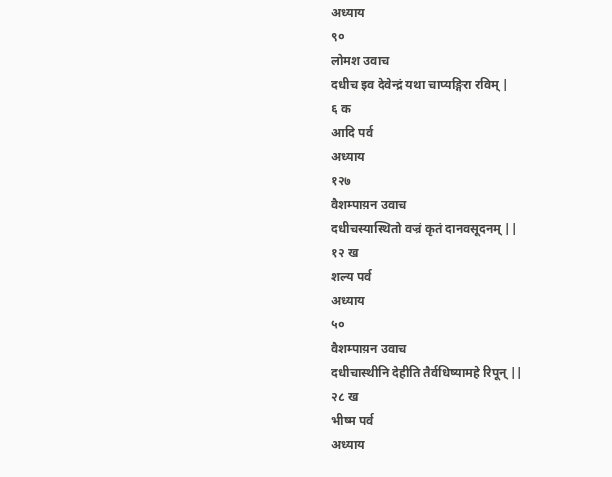अध्याय
९०
लोमश उवाच
दधीच इव देवेन्द्रं यथा चाप्यङ्गिरा रविम् |
६ क
आदि पर्व
अध्याय
१२७
वैशम्पाय़न उवाच
दधीचस्यास्थितो वज्रं कृतं दानवसूदनम् ||
१२ ख
शल्य पर्व
अध्याय
५०
वैशम्पाय़न उवाच
दधीचास्थीनि देहीति तैर्वधिष्यामहे रिपून् ||
२८ ख
भीष्म पर्व
अध्याय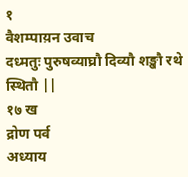१
वैशम्पाय़न उवाच
दध्मतुः पुरुषव्याघ्रौ दिव्यौ शङ्खौ रथे स्थितौ ||
१७ ख
द्रोण पर्व
अध्याय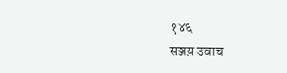१४६
सञ्जय़ उवाच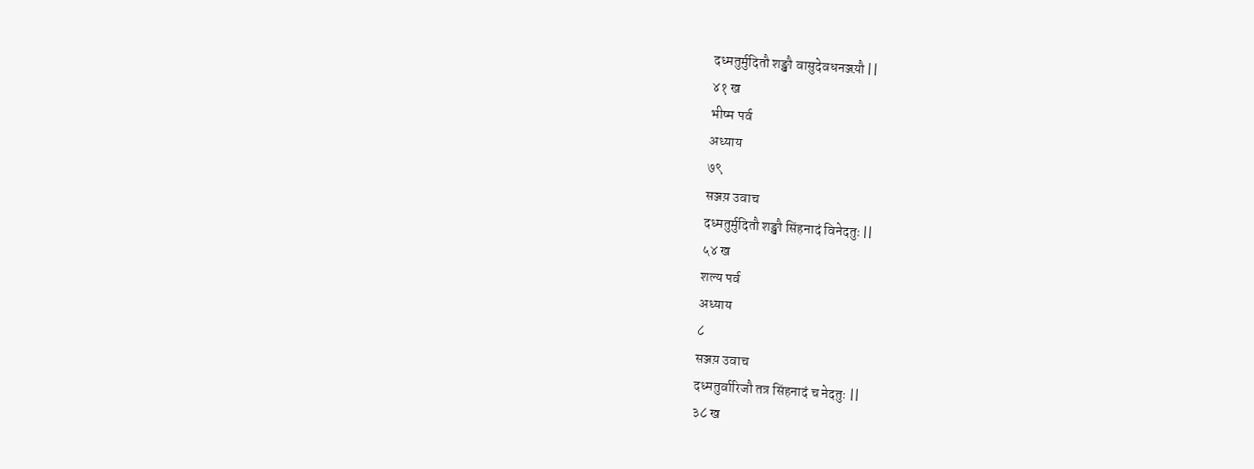दध्मतुर्मुदितौ शङ्खौ वासुदेवधनञ्जय़ौ ||
४१ ख
भीष्म पर्व
अध्याय
७९
सञ्जय़ उवाच
दध्मतुर्मुदितौ शङ्खौ सिंहनादं विनेदतुः ||
५४ ख
शल्य पर्व
अध्याय
८
सञ्जय़ उवाच
दध्मतुर्वारिजौ तत्र सिंहनादं च नेदतुः ||
३८ ख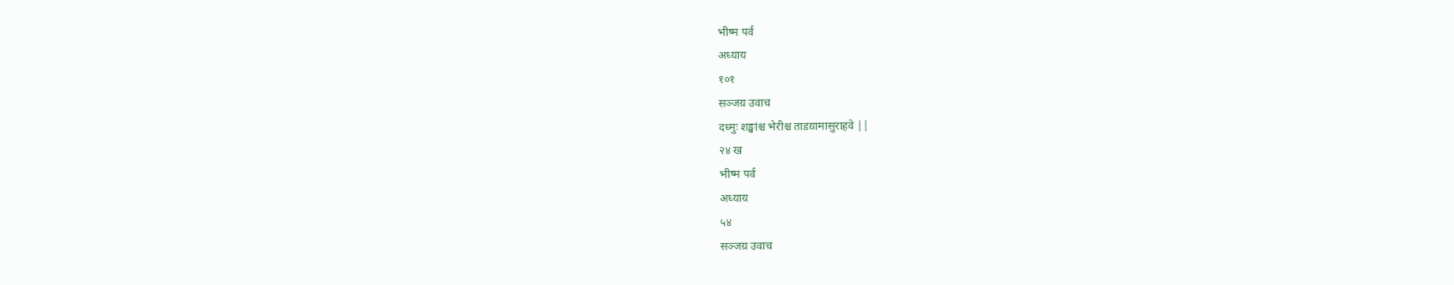भीष्म पर्व
अध्याय
१०१
सञ्जय़ उवाच
दध्मुः शङ्खांश्च भेरीश्च ताडय़ामासुराहवे ||
२४ ख
भीष्म पर्व
अध्याय
५४
सञ्जय़ उवाच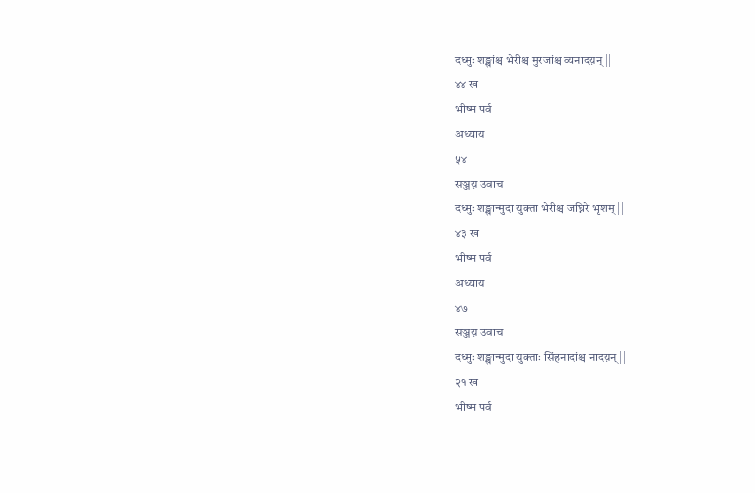दध्मुः शङ्खांश्च भेरीश्च मुरजांश्च व्यनादय़न् ||
४४ ख
भीष्म पर्व
अध्याय
५४
सञ्जय़ उवाच
दध्मुः शङ्खान्मुदा युक्ता भेरीश्च जघ्निरे भृशम् ||
४३ ख
भीष्म पर्व
अध्याय
४७
सञ्जय़ उवाच
दध्मुः शङ्खान्मुदा युक्ताः सिंहनादांश्च नादय़न् ||
२१ ख
भीष्म पर्व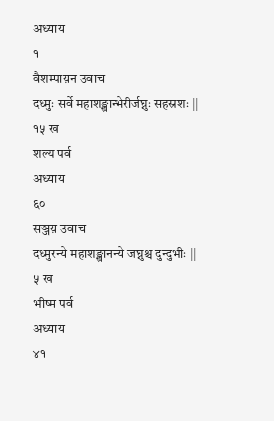अध्याय
१
वैशम्पाय़न उवाच
दध्मुः सर्वे महाशङ्खान्भेरीर्जघ्नुः सहस्रशः ||
१५ ख
शल्य पर्व
अध्याय
६०
सञ्जय़ उवाच
दध्मुरन्ये महाशङ्खानन्ये जघ्नुश्च दुन्दुभीः ||
५ ख
भीष्म पर्व
अध्याय
४१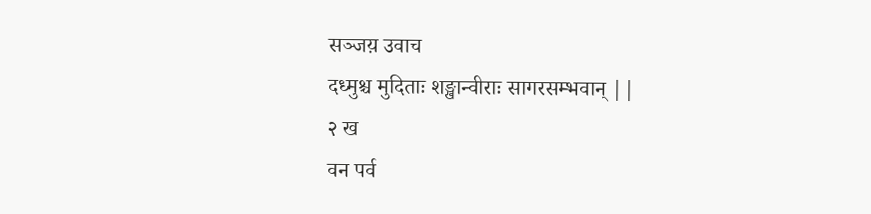सञ्जय़ उवाच
दध्मुश्च मुदिताः शङ्खान्वीराः सागरसम्भवान् ||
२ ख
वन पर्व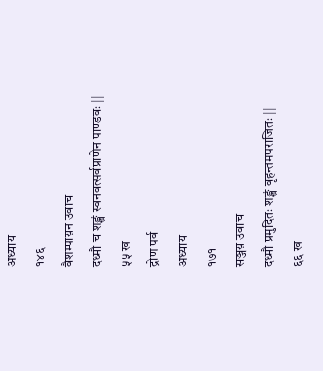अध्याय
१४६
वैशम्पाय़न उवाच
दध्मौ च शङ्खं स्वनवत्सर्वप्राणेन पाण्डवः ||
५५ ख
द्रोण पर्व
अध्याय
१७१
सञ्जय़ उवाच
दध्मौ प्रमुदितः शङ्खं वृहन्तमपराजितः ||
६६ ख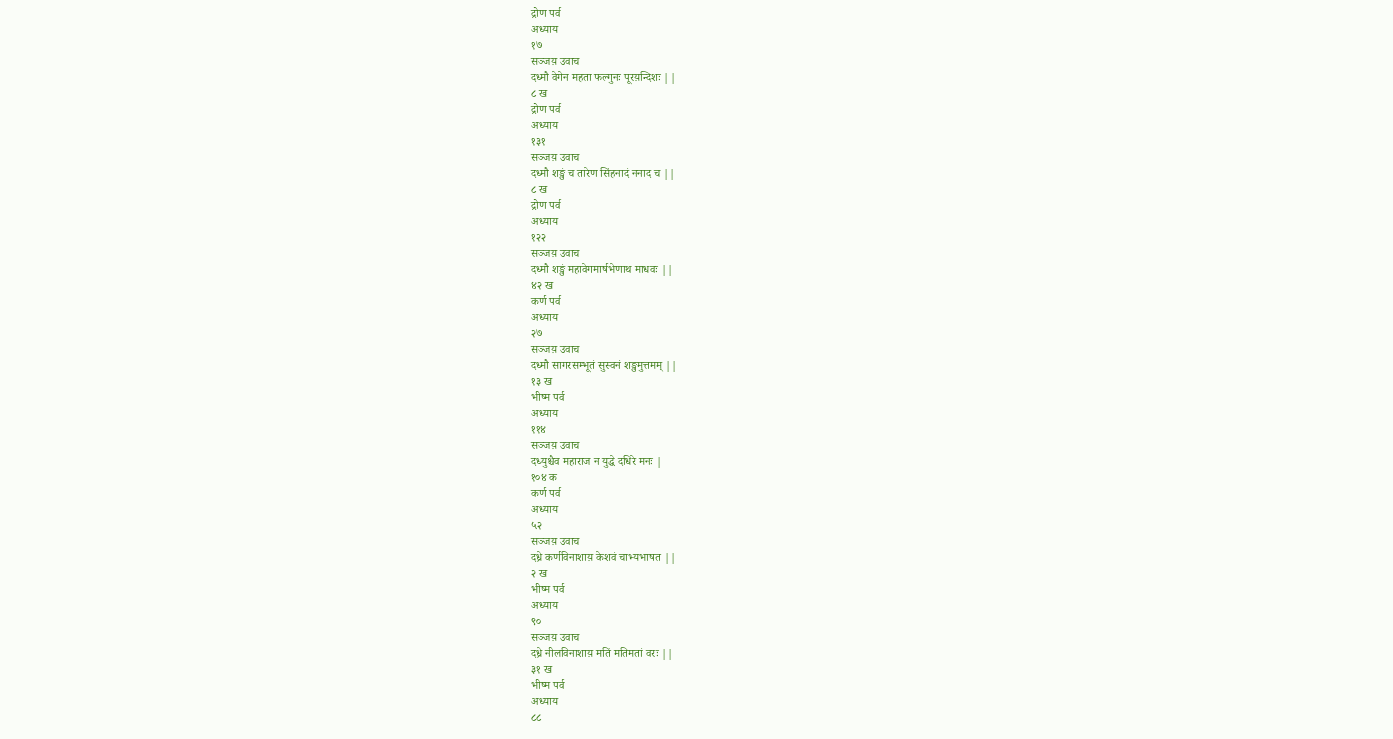द्रोण पर्व
अध्याय
१७
सञ्जय़ उवाच
दध्मौ वेगेन महता फल्गुनः पूरय़न्दिशः ||
८ ख
द्रोण पर्व
अध्याय
१३१
सञ्जय़ उवाच
दध्मौ शङ्खं च तारेण सिंहनादं ननाद च ||
८ ख
द्रोण पर्व
अध्याय
१२२
सञ्जय़ उवाच
दध्मौ शङ्खं महावेगमार्षभेणाथ माधवः ||
४२ ख
कर्ण पर्व
अध्याय
२७
सञ्जय़ उवाच
दध्मौ सागरसम्भूतं सुस्वनं शङ्खमुत्तमम् ||
१३ ख
भीष्म पर्व
अध्याय
११४
सञ्जय़ उवाच
दध्युश्चैव महाराज न युद्धे दधिरे मनः |
१०४ क
कर्ण पर्व
अध्याय
५२
सञ्जय़ उवाच
दध्रे कर्णविनाशाय़ केशवं चाभ्यभाषत ||
२ ख
भीष्म पर्व
अध्याय
९०
सञ्जय़ उवाच
दध्रे नीलविनाशाय़ मतिं मतिमतां वरः ||
३१ ख
भीष्म पर्व
अध्याय
८८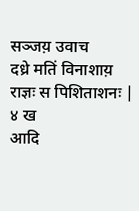सञ्जय़ उवाच
दध्रे मतिं विनाशाय़ राज्ञः स पिशिताशनः |
४ ख
आदि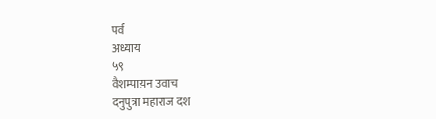पर्व
अध्याय
५९
वैशम्पाय़न उवाच
दनुपुत्रा महाराज दश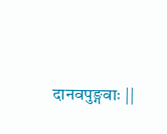दानवपुङ्गवाः ||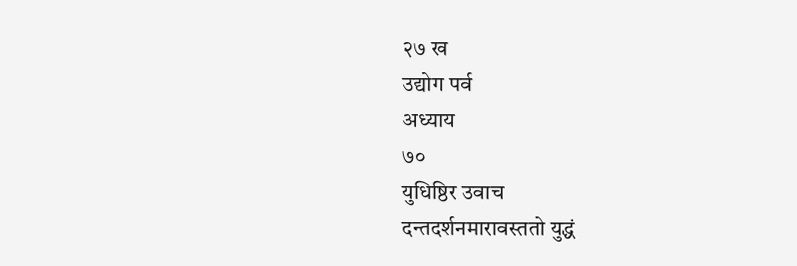२७ ख
उद्योग पर्व
अध्याय
७०
युधिष्ठिर उवाच
दन्तदर्शनमारावस्ततो युद्धं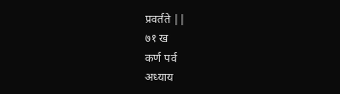प्रवर्तते ||
७१ ख
कर्ण पर्व
अध्याय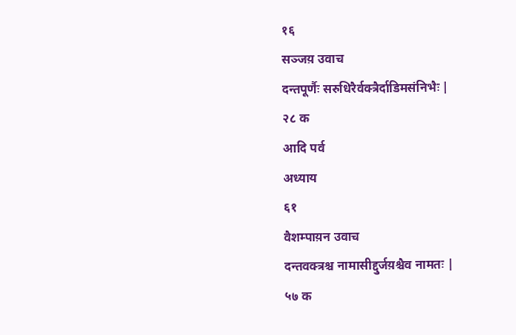१६
सञ्जय़ उवाच
दन्तपूर्णैः सरुधिरैर्वक्त्रैर्दाडिमसंनिभैः |
२८ क
आदि पर्व
अध्याय
६१
वैशम्पाय़न उवाच
दन्तवक्त्रश्च नामासीद्दुर्जय़श्चैव नामतः |
५७ क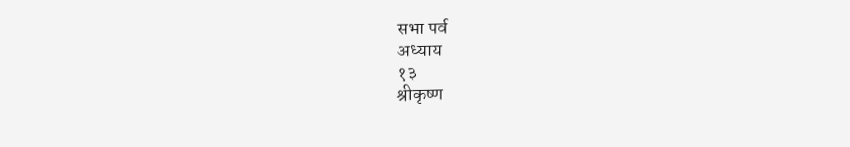सभा पर्व
अध्याय
१३
श्रीकृष्ण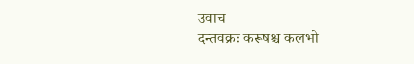उवाच
दन्तवक्रः करूषश्च कलभो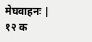मेघवाहनः |
१२ क